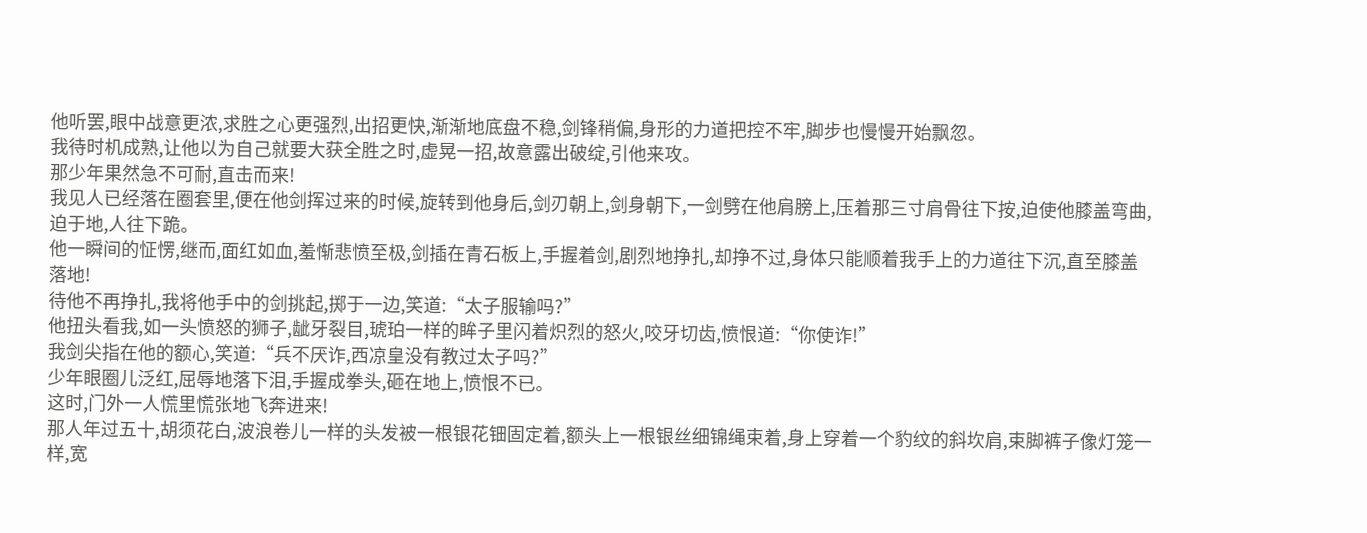他听罢,眼中战意更浓,求胜之心更强烈,出招更快,渐渐地底盘不稳,剑锋稍偏,身形的力道把控不牢,脚步也慢慢开始飘忽。
我待时机成熟,让他以为自己就要大获全胜之时,虚晃一招,故意露出破绽,引他来攻。
那少年果然急不可耐,直击而来!
我见人已经落在圈套里,便在他剑挥过来的时候,旋转到他身后,剑刃朝上,剑身朝下,一剑劈在他肩膀上,压着那三寸肩骨往下按,迫使他膝盖弯曲,迫于地,人往下跪。
他一瞬间的怔愣,继而,面红如血,羞惭悲愤至极,剑插在青石板上,手握着剑,剧烈地挣扎,却挣不过,身体只能顺着我手上的力道往下沉,直至膝盖落地!
待他不再挣扎,我将他手中的剑挑起,掷于一边,笑道:“太子服输吗?”
他扭头看我,如一头愤怒的狮子,龇牙裂目,琥珀一样的眸子里闪着炽烈的怒火,咬牙切齿,愤恨道:“你使诈!”
我剑尖指在他的额心,笑道:“兵不厌诈,西凉皇没有教过太子吗?”
少年眼圈儿泛红,屈辱地落下泪,手握成拳头,砸在地上,愤恨不已。
这时,门外一人慌里慌张地飞奔进来!
那人年过五十,胡须花白,波浪卷儿一样的头发被一根银花钿固定着,额头上一根银丝细锦绳束着,身上穿着一个豹纹的斜坎肩,束脚裤子像灯笼一样,宽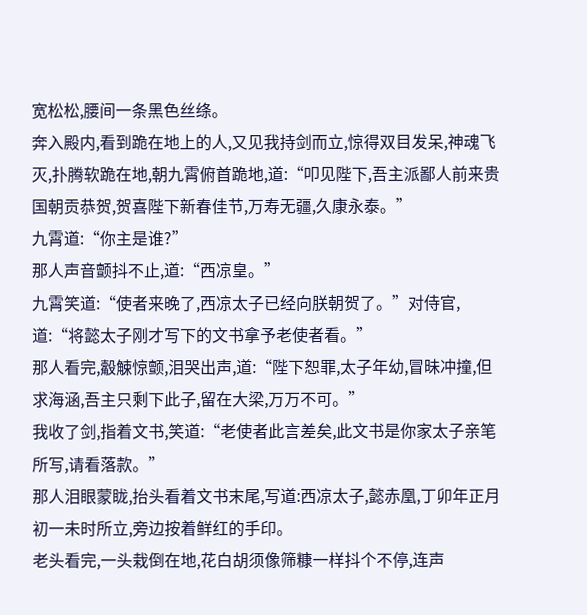宽松松,腰间一条黑色丝绦。
奔入殿内,看到跪在地上的人,又见我持剑而立,惊得双目发呆,神魂飞灭,扑腾软跪在地,朝九霄俯首跪地,道:“叩见陛下,吾主派鄙人前来贵国朝贡恭贺,贺喜陛下新春佳节,万寿无疆,久康永泰。”
九霄道:“你主是谁?”
那人声音颤抖不止,道:“西凉皇。”
九霄笑道:“使者来晚了,西凉太子已经向朕朝贺了。”对侍官,道:“将懿太子刚才写下的文书拿予老使者看。”
那人看完,觳觫惊颤,泪哭出声,道:“陛下恕罪,太子年幼,冒昧冲撞,但求海涵,吾主只剩下此子,留在大梁,万万不可。”
我收了剑,指着文书,笑道:“老使者此言差矣,此文书是你家太子亲笔所写,请看落款。”
那人泪眼蒙眬,抬头看着文书末尾,写道:西凉太子,懿赤凰,丁卯年正月初一未时所立,旁边按着鲜红的手印。
老头看完,一头栽倒在地,花白胡须像筛糠一样抖个不停,连声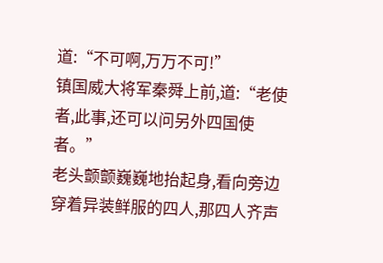道:“不可啊,万万不可!”
镇国威大将军秦舜上前,道:“老使者,此事,还可以问另外四国使者。”
老头颤颤巍巍地抬起身,看向旁边穿着异装鲜服的四人,那四人齐声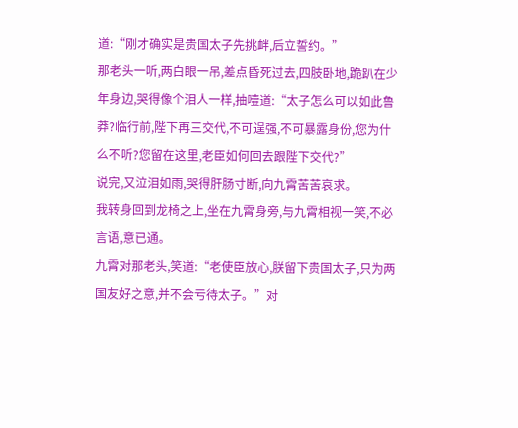道:“刚才确实是贵国太子先挑衅,后立誓约。”
那老头一听,两白眼一吊,差点昏死过去,四肢卧地,跪趴在少年身边,哭得像个泪人一样,抽噎道:“太子怎么可以如此鲁莽?临行前,陛下再三交代,不可逞强,不可暴露身份,您为什么不听?您留在这里,老臣如何回去跟陛下交代?”
说完,又泣泪如雨,哭得肝肠寸断,向九霄苦苦哀求。
我转身回到龙椅之上,坐在九霄身旁,与九霄相视一笑,不必言语,意已通。
九霄对那老头,笑道:“老使臣放心,朕留下贵国太子,只为两国友好之意,并不会亏待太子。”对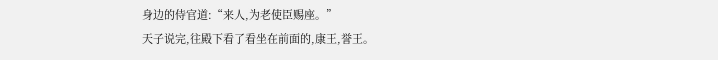身边的侍官道:“来人,为老使臣赐座。”
天子说完,往殿下看了看坐在前面的,康王,誉王。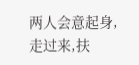两人会意起身,走过来,扶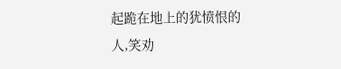起跪在地上的犹愤恨的人,笑劝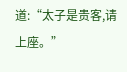道:“太子是贵客,请上座。”